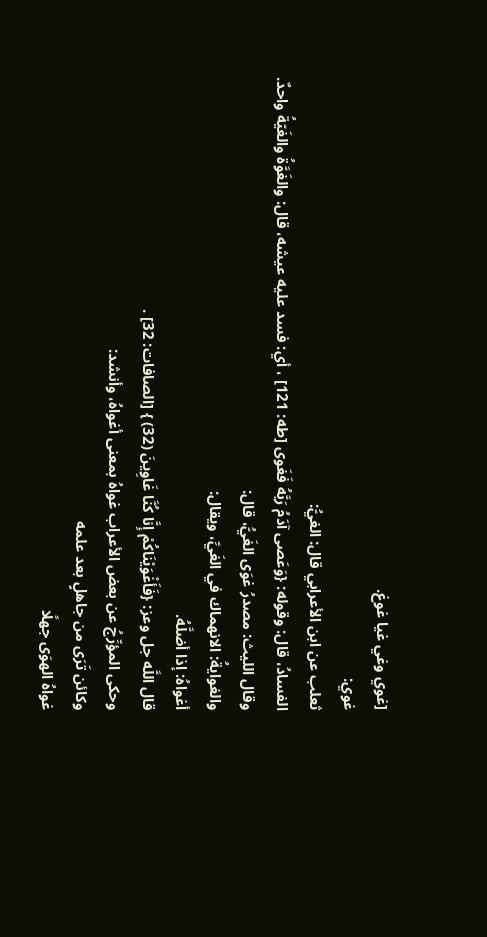[غوي وغي غيا غوغ.
غوي:
ثعلب عن ابن الأعرابي قال: الغيُّ:
الفسادُ، قال: وقوله: {وَعَصى آدَمُ رَبَّهُ فَغَوى [طه: 121] ، أي: فسد عليه عيشه، قال: والغَوَّةُ والغَيّةُ واحدٌ.
وقال الليث: مصدرُ غوَى الغَيُّ، قال:
والغوايةُ: الانهماك في الغَيِّ، ويقال:
أغواهُ: إذا أضلَّهُ.
قال اللَّه جل وعز: {فَأَغْوَيْنَاكُمْ إِنَّا كُنَّا غَاوِينَ (32) } [الصافات: 32] .
وحكى المؤرِّجُ عن بعض الأعراب غواهُ بمعنى أغواهُ، وأنشد:
وكائن تَرَى من جاهلٍ بعد علمه
غواهُ الهوَى جهلًا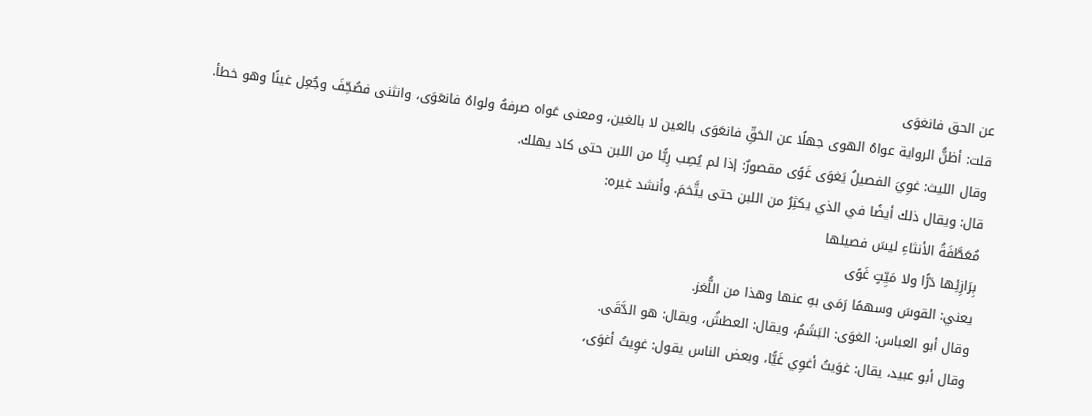عن الحق فانغوَى
قلت: أظنُّ الرواية عواهُ الهوى جهلًا عن الحَقِّ فانعَوَى بالعين لا بالغين، ومعنى عَواه صرفهُ ولواهُ فانعَوَى، وانثنى فصُحِّفَ وجُعِل غينًا وهو خطأ.
وقال الليث: غوِيَ الفصيلُ يَغوَى غَوًى مقصورٌ: إذا لم يُصِب رِيًّا من اللبن حتى كاد يهلك.
قال: ويقال ذلك أيضًا في الذي يكثِرُ من اللبن حتى يتَّخمَ. وأنشد غيره:
مُعَطَّفَةُ الأنثاءِ ليسَ فصيلها
بِرَازِئِها دَرًّا ولا مَيِّتٍ غَوًى
يعني: القوسَ وسهمًا رَمَى بهِ عنها وهذا من اللُّغز.
وقال أبو العباس: الغوَى: البَشَمُ، ويقال: العطشُ، ويقال: هو الدَّقَى.
وقال أبو عبيد، يقال: غوَيتُ أغوِي غَيًّا، وبعض الناس يقول: غوِيتُ أغوَى،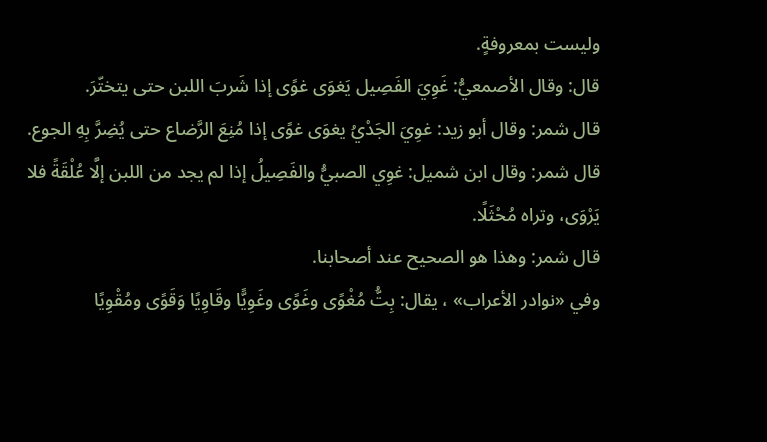وليست بمعروفةٍ.
قال: وقال الأصمعيُّ: غَوِيَ الفَصِيل يَغوَى غوًى إذا شَربَ اللبن حتى يتختّرَ.
قال شمر: وقال أبو زيد: غوِيَ الجَدْيُ يغوَى غوًى إذا مُنِعَ الرَّضاع حتى يُضِرَّ بِهِ الجوع.
قال شمر: وقال ابن شميل: غوِي الصبيُّ والفَصِيلُ إذا لم يجد من اللبن إلَّا عُلْقَةً فلا يَرْوَى، وتراه مُحْثَلًا.
قال شمر: وهذا هو الصحيح عند أصحابنا.
وفي «نوادر الأعراب» ، يقال: بِتُّ مُغْوًى وغَوًى وغَوِيًّا وقَاوِيًا وَقَوًى ومُقْوِيًا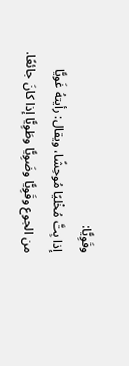وقَوِيًّا:
إذا بِتَّ مُخْليًا مُوحِشًا، ويقال: رأيتهُ غَويًّا
من الجوع وقَوِيًّا وضَوِيًّا وطَوِيًّا إذا كانَ جائعًا.